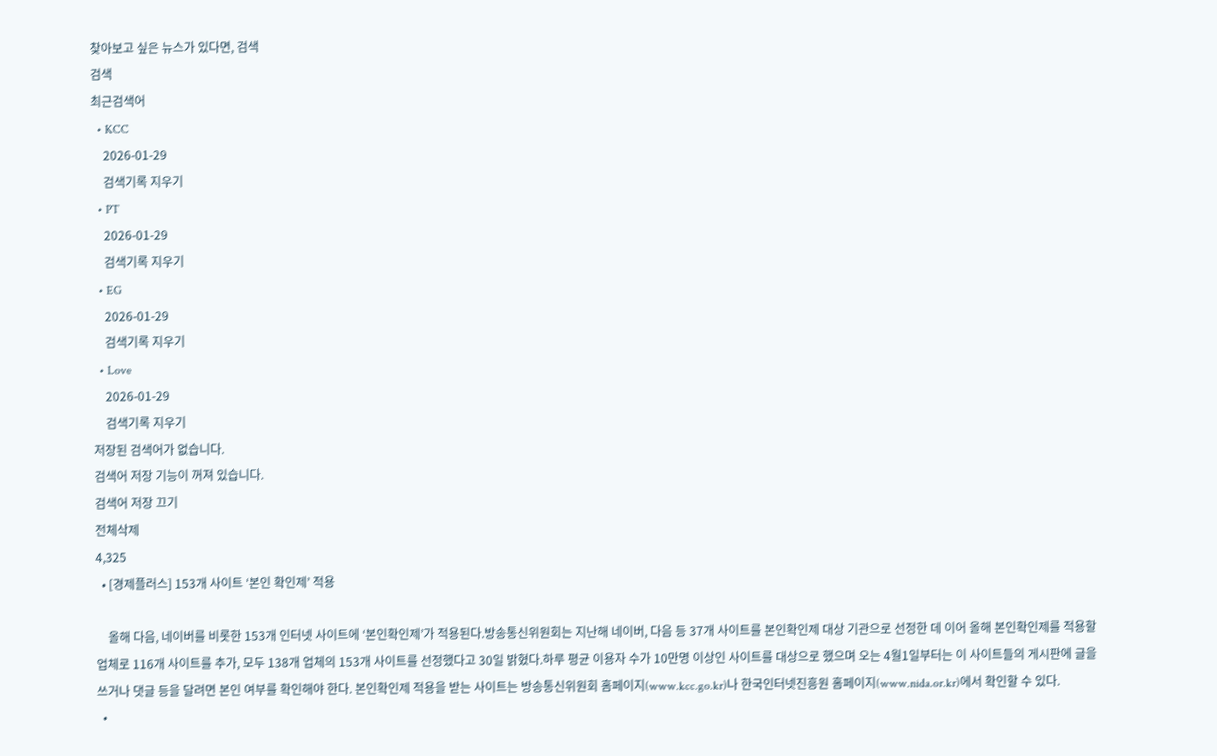찾아보고 싶은 뉴스가 있다면, 검색
검색
최근검색어
  • KCC
    2026-01-29
    검색기록 지우기
  • PT
    2026-01-29
    검색기록 지우기
  • EG
    2026-01-29
    검색기록 지우기
  • Love
    2026-01-29
    검색기록 지우기
저장된 검색어가 없습니다.
검색어 저장 기능이 꺼져 있습니다.
검색어 저장 끄기
전체삭제
4,325
  • [경제플러스] 153개 사이트 ‘본인 확인제’ 적용

    올해 다음, 네이버를 비롯한 153개 인터넷 사이트에 ‘본인확인제’가 적용된다.방송통신위원회는 지난해 네이버, 다음 등 37개 사이트를 본인확인제 대상 기관으로 선정한 데 이어 올해 본인확인제를 적용할 업체로 116개 사이트를 추가, 모두 138개 업체의 153개 사이트를 선정했다고 30일 밝혔다.하루 평균 이용자 수가 10만명 이상인 사이트를 대상으로 했으며 오는 4월1일부터는 이 사이트들의 게시판에 글을 쓰거나 댓글 등을 달려면 본인 여부를 확인해야 한다. 본인확인제 적용을 받는 사이트는 방송통신위원회 홈페이지(www.kcc.go.kr)나 한국인터넷진흥원 홈페이지(www.nida.or.kr)에서 확인할 수 있다.
  •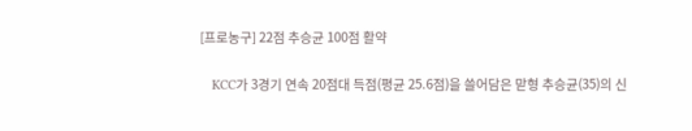[프로농구] 22점 추승균 100점 활약

    KCC가 3경기 연속 20점대 득점(평균 25.6점)을 쓸어담은 맏형 추승균(35)의 신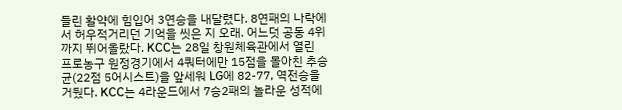들린 활약에 힘입어 3연승을 내달렸다. 8연패의 나락에서 허우적거리던 기억을 씻은 지 오래. 어느덧 공동 4위까지 뛰어올랐다. KCC는 28일 창원체육관에서 열린 프로농구 원정경기에서 4쿼터에만 15점을 몰아친 추승균(22점 5어시스트)을 앞세워 LG에 82-77, 역전승을 거뒀다. KCC는 4라운드에서 7승2패의 놀라운 성적에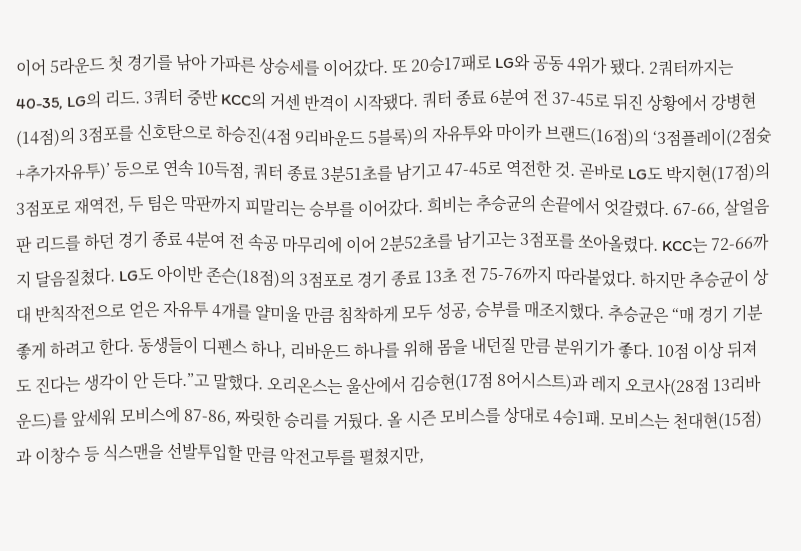이어 5라운드 첫 경기를 낚아 가파른 상승세를 이어갔다. 또 20승17패로 LG와 공동 4위가 됐다. 2쿼터까지는 40-35, LG의 리드. 3쿼터 중반 KCC의 거센 반격이 시작됐다. 쿼터 종료 6분여 전 37-45로 뒤진 상황에서 강병현(14점)의 3점포를 신호탄으로 하승진(4점 9리바운드 5블록)의 자유투와 마이카 브랜드(16점)의 ‘3점플레이(2점슛+추가자유투)’ 등으로 연속 10득점, 쿼터 종료 3분51초를 남기고 47-45로 역전한 것. 곧바로 LG도 박지현(17점)의 3점포로 재역전, 두 팀은 막판까지 피말리는 승부를 이어갔다. 희비는 추승균의 손끝에서 엇갈렸다. 67-66, 살얼음판 리드를 하던 경기 종료 4분여 전 속공 마무리에 이어 2분52초를 남기고는 3점포를 쏘아올렸다. KCC는 72-66까지 달음질쳤다. LG도 아이반 존슨(18점)의 3점포로 경기 종료 13초 전 75-76까지 따라붙었다. 하지만 추승균이 상대 반칙작전으로 얻은 자유투 4개를 얄미울 만큼 침착하게 모두 성공, 승부를 매조지했다. 추승균은 “매 경기 기분 좋게 하려고 한다. 동생들이 디펜스 하나, 리바운드 하나를 위해 몸을 내던질 만큼 분위기가 좋다. 10점 이상 뒤져도 진다는 생각이 안 든다.”고 말했다. 오리온스는 울산에서 김승현(17점 8어시스트)과 레지 오코사(28점 13리바운드)를 앞세워 모비스에 87-86, 짜릿한 승리를 거뒀다. 올 시즌 모비스를 상대로 4승1패. 모비스는 천대현(15점)과 이창수 등 식스맨을 선발투입할 만큼 악전고투를 펼쳤지만,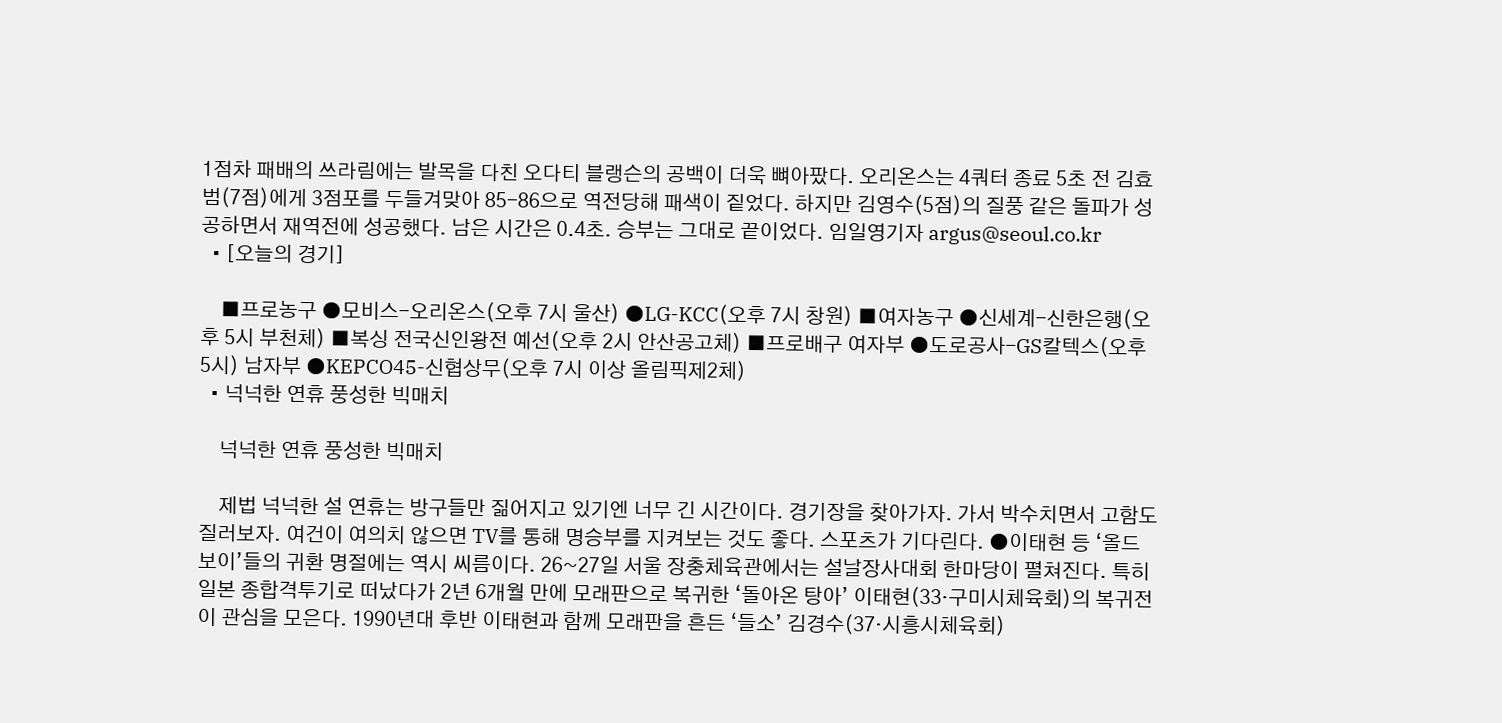1점차 패배의 쓰라림에는 발목을 다친 오다티 블랭슨의 공백이 더욱 뼈아팠다. 오리온스는 4쿼터 종료 5초 전 김효범(7점)에게 3점포를 두들겨맞아 85-86으로 역전당해 패색이 짙었다. 하지만 김영수(5점)의 질풍 같은 돌파가 성공하면서 재역전에 성공했다. 남은 시간은 0.4초. 승부는 그대로 끝이었다. 임일영기자 argus@seoul.co.kr
  • [오늘의 경기]

    ■프로농구 ●모비스-오리온스(오후 7시 울산) ●LG-KCC(오후 7시 창원) ■여자농구 ●신세계-신한은행(오후 5시 부천체) ■복싱 전국신인왕전 예선(오후 2시 안산공고체) ■프로배구 여자부 ●도로공사-GS칼텍스(오후 5시) 남자부 ●KEPCO45-신협상무(오후 7시 이상 올림픽제2체)
  • 넉넉한 연휴 풍성한 빅매치

    넉넉한 연휴 풍성한 빅매치

    제법 넉넉한 설 연휴는 방구들만 짊어지고 있기엔 너무 긴 시간이다. 경기장을 찾아가자. 가서 박수치면서 고함도 질러보자. 여건이 여의치 않으면 TV를 통해 명승부를 지켜보는 것도 좋다. 스포츠가 기다린다. ●이태현 등 ‘올드보이’들의 귀환 명절에는 역시 씨름이다. 26~27일 서울 장충체육관에서는 설날장사대회 한마당이 펼쳐진다. 특히 일본 종합격투기로 떠났다가 2년 6개월 만에 모래판으로 복귀한 ‘돌아온 탕아’ 이태현(33·구미시체육회)의 복귀전이 관심을 모은다. 1990년대 후반 이태현과 함께 모래판을 흔든 ‘들소’ 김경수(37·시흥시체육회)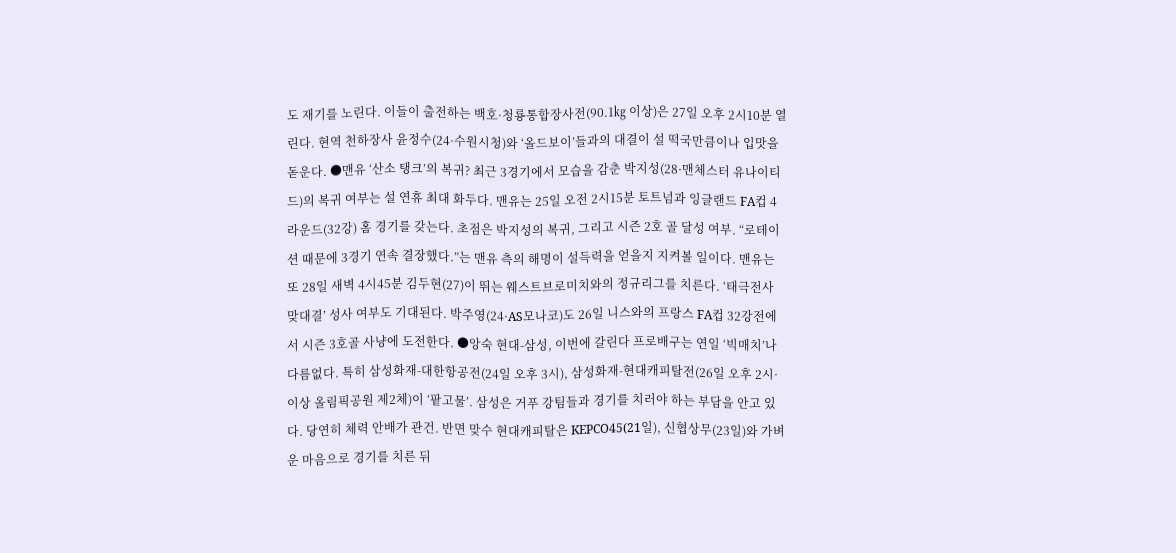도 재기를 노린다. 이들이 출전하는 백호·청룡통합장사전(90.1㎏ 이상)은 27일 오후 2시10분 열린다. 현역 천하장사 윤정수(24·수원시청)와 ‘올드보이’들과의 대결이 설 떡국만큼이나 입맛을 돋운다. ●맨유 ‘산소 탱크’의 복귀? 최근 3경기에서 모습을 감춘 박지성(28·맨체스터 유나이티드)의 복귀 여부는 설 연휴 최대 화두다. 맨유는 25일 오전 2시15분 토트넘과 잉글랜드 FA컵 4라운드(32강) 홈 경기를 갖는다. 초점은 박지성의 복귀, 그리고 시즌 2호 골 달성 여부. “로테이션 때문에 3경기 연속 결장했다.”는 맨유 측의 해명이 설득력을 얻을지 지켜볼 일이다. 맨유는 또 28일 새벽 4시45분 김두현(27)이 뛰는 웨스트브로미치와의 정규리그를 치른다. ‘태극전사 맞대결’ 성사 여부도 기대된다. 박주영(24·AS모나코)도 26일 니스와의 프랑스 FA컵 32강전에서 시즌 3호골 사냥에 도전한다. ●앙숙 현대-삼성, 이번에 갈린다 프로배구는 연일 ‘빅매치’나 다름없다. 특히 삼성화재-대한항공전(24일 오후 3시), 삼성화재-현대캐피탈전(26일 오후 2시·이상 올림픽공원 제2체)이 ‘팥고물’. 삼성은 거푸 강팀들과 경기를 치러야 하는 부담을 안고 있다. 당연히 체력 안배가 관건. 반면 맞수 현대캐피탈은 KEPCO45(21일), 신협상무(23일)와 가벼운 마음으로 경기를 치른 뒤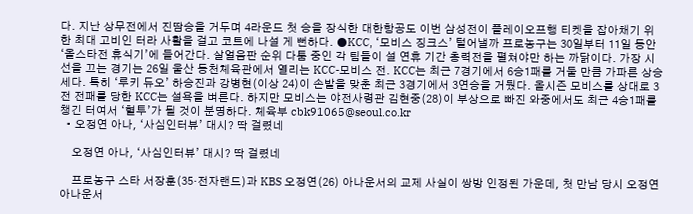다. 지난 상무전에서 진땀승을 거두며 4라운드 첫 승을 장식한 대한항공도 이번 삼성전이 플레이오프행 티켓을 잡아채기 위한 최대 고비인 터라 사활을 걸고 코트에 나설 게 뻔하다. ●KCC, ‘모비스 징크스’ 털어낼까 프로농구는 30일부터 11일 동안 ‘올스타전 휴식기’에 들어간다. 살얼음판 순위 다툼 중인 각 팀들이 설 연휴 기간 총력전을 펼쳐야만 하는 까닭이다. 가장 시선을 끄는 경기는 26일 울산 동천체육관에서 열리는 KCC-모비스 전. KCC는 최근 7경기에서 6승1패를 거둘 만큼 가파른 상승세다. 특히 ‘루키 듀오’ 하승진과 강병현(이상 24)이 손발을 맞춘 최근 3경기에서 3연승을 거뒀다. 올시즌 모비스를 상대로 3전 전패를 당한 KCC는 설욕을 벼른다. 하지만 모비스는 야전사령관 김현중(28)이 부상으로 빠진 와중에서도 최근 4승1패를 챙긴 터여서 ‘혈투’가 될 것이 분명하다. 체육부 cbk91065@seoul.co.kr
  • 오정연 아나, ‘사심인터뷰’ 대시? 딱 걸렸네

    오정연 아나, ‘사심인터뷰’ 대시? 딱 걸렸네

    프로농구 스타 서장훈(35·전자랜드)과 KBS 오정연(26) 아나운서의 교제 사실이 쌍방 인정된 가운데, 첫 만남 당시 오정연 아나운서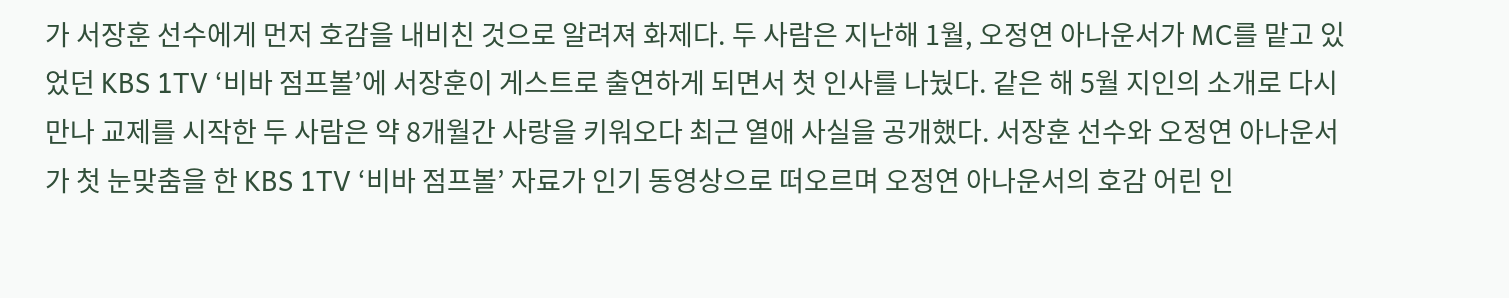가 서장훈 선수에게 먼저 호감을 내비친 것으로 알려져 화제다. 두 사람은 지난해 1월, 오정연 아나운서가 MC를 맡고 있었던 KBS 1TV ‘비바 점프볼’에 서장훈이 게스트로 출연하게 되면서 첫 인사를 나눴다. 같은 해 5월 지인의 소개로 다시 만나 교제를 시작한 두 사람은 약 8개월간 사랑을 키워오다 최근 열애 사실을 공개했다. 서장훈 선수와 오정연 아나운서가 첫 눈맞춤을 한 KBS 1TV ‘비바 점프볼’ 자료가 인기 동영상으로 떠오르며 오정연 아나운서의 호감 어린 인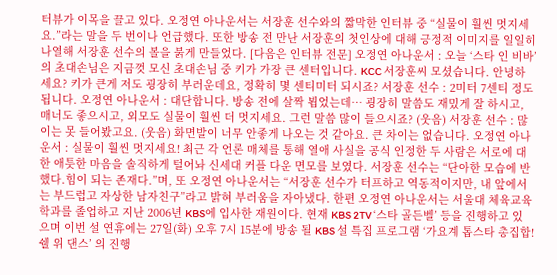터뷰가 이목을 끌고 있다. 오정연 아나운서는 서장훈 선수와의 짧막한 인터뷰 중 “실물이 훨씬 멋지세요.”라는 말을 두 번이나 언급했다. 또한 방송 전 만난 서장훈의 첫인상에 대해 긍정적 이미지를 일일히 나열해 서장훈 선수의 볼을 붉게 만들었다. [다음은 인터뷰 전문] 오정연 아나운서 : 오늘 ‘스타 인 비바’의 초대손님은 지금껏 모신 초대손님 중 키가 가장 큰 센터입니다. KCC 서장훈씨 모셨습니다. 안녕하세요? 키가 큰게 저도 굉장히 부러운데요, 정확히 몇 센티미터 되시죠? 서장훈 선수 : 2미터 7센티 정도 됩니다. 오정연 아나운서 : 대단합니다. 방송 전에 살짝 뵙었는데… 굉장히 말씀도 재밌게 잘 하시고, 매너도 좋으시고, 외모도 실물이 훨씬 더 멋지세요. 그런 말씀 많이 들으시죠? (웃음) 서장훈 선수 : 많이는 못 들어봤고요. (웃음) 화면발이 너무 안좋게 나오는 것 같아요. 큰 차이는 없습니다. 오정연 아나운서 : 실물이 훨씬 멋지세요! 최근 각 언론 매체를 통해 열애 사실을 공식 인정한 두 사람은 서로에 대한 애틋한 마음을 솔직하게 털어놔 신세대 커플 다운 면모를 보였다. 서장훈 선수는 “단아한 모습에 반했다.힘이 되는 존재다.”며, 또 오정연 아나운서는 “서장훈 선수가 터프하고 역동적이지만, 내 앞에서는 부드럽고 자상한 남자친구”라고 밝혀 부러움을 자아냈다. 한편 오정연 아나운서는 서울대 체육교육학과를 졸업하고 지난 2006년 KBS에 입사한 재원이다. 현재 KBS 2TV ‘스타 골든벨’ 등을 진행하고 있으며 이번 설 연휴에는 27일(화) 오후 7시 15분에 방송 될 KBS 설 특집 프로그램 ‘가요계 톱스타 총집합! 쉘 위 댄스’ 의 진행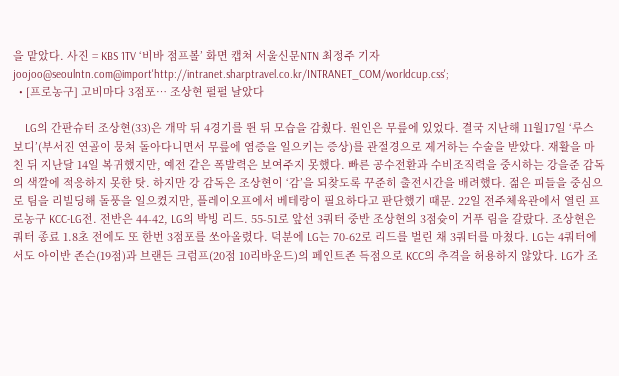을 맡았다. 사진 = KBS 1TV ‘비바 점프볼’ 화면 캡쳐 서울신문NTN 최정주 기자 joojoo@seoulntn.com@import'http://intranet.sharptravel.co.kr/INTRANET_COM/worldcup.css';
  • [프로농구] 고비마다 3점포… 조상현 펄펄 날았다

    LG의 간판슈터 조상현(33)은 개막 뒤 4경기를 뛴 뒤 모습을 감췄다. 원인은 무릎에 있었다. 결국 지난해 11월17일 ‘루스 보디’(부서진 연골이 뭉쳐 돌아다니면서 무릎에 염증을 일으키는 증상)를 관절경으로 제거하는 수술을 받았다. 재활을 마친 뒤 지난달 14일 복귀했지만, 예전 같은 폭발력은 보여주지 못했다. 빠른 공수전환과 수비조직력을 중시하는 강을준 감독의 색깔에 적응하지 못한 탓. 하지만 강 감독은 조상현이 ‘감’을 되찾도록 꾸준히 출전시간을 배려했다. 젊은 피들을 중심으로 팀을 리빌딩해 돌풍을 일으켰지만, 플레이오프에서 베테랑이 필요하다고 판단했기 때문. 22일 전주체육관에서 열린 프로농구 KCC-LG전. 전반은 44-42, LG의 박빙 리드. 55-51로 앞선 3쿼터 중반 조상현의 3점슛이 거푸 림을 갈랐다. 조상현은 쿼터 종료 1.8초 전에도 또 한번 3점포를 쏘아올렸다. 덕분에 LG는 70-62로 리드를 벌린 채 3쿼터를 마쳤다. LG는 4쿼터에서도 아이반 존슨(19점)과 브랜든 크럼프(20점 10리바운드)의 페인트존 득점으로 KCC의 추격을 허용하지 않았다. LG가 조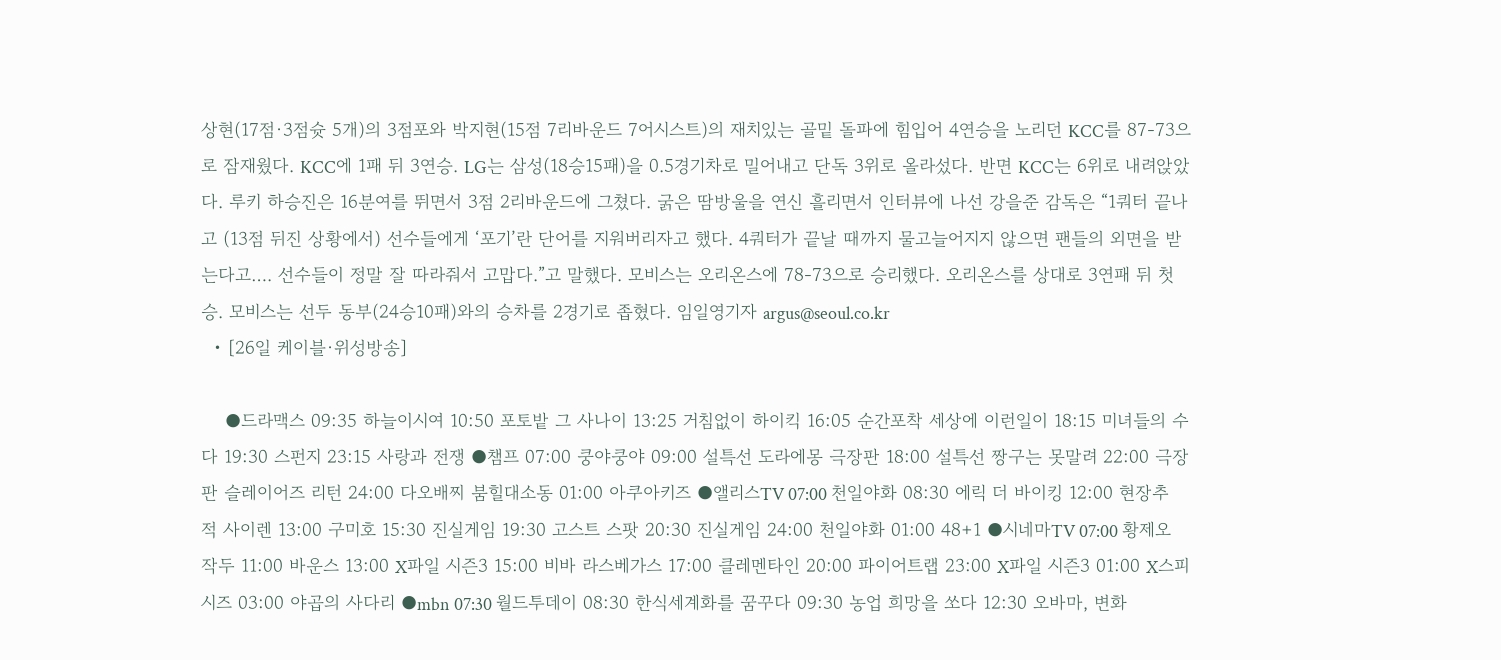상현(17점·3점슛 5개)의 3점포와 박지현(15점 7리바운드 7어시스트)의 재치있는 골밑 돌파에 힘입어 4연승을 노리던 KCC를 87-73으로 잠재웠다. KCC에 1패 뒤 3연승. LG는 삼성(18승15패)을 0.5경기차로 밀어내고 단독 3위로 올라섰다. 반면 KCC는 6위로 내려앉았다. 루키 하승진은 16분여를 뛰면서 3점 2리바운드에 그쳤다. 굵은 땀방울을 연신 흘리면서 인터뷰에 나선 강을준 감독은 “1쿼터 끝나고 (13점 뒤진 상황에서) 선수들에게 ‘포기’란 단어를 지워버리자고 했다. 4쿼터가 끝날 때까지 물고늘어지지 않으면 팬들의 외면을 받는다고…. 선수들이 정말 잘 따라줘서 고맙다.”고 말했다. 모비스는 오리온스에 78-73으로 승리했다. 오리온스를 상대로 3연패 뒤 첫승. 모비스는 선두 동부(24승10패)와의 승차를 2경기로 좁혔다. 임일영기자 argus@seoul.co.kr
  • [26일 케이블·위성방송]

    ●드라맥스 09:35 하늘이시여 10:50 포토밭 그 사나이 13:25 거침없이 하이킥 16:05 순간포착 세상에 이런일이 18:15 미녀들의 수다 19:30 스펀지 23:15 사랑과 전쟁 ●챔프 07:00 쿵야쿵야 09:00 설특선 도라에몽 극장판 18:00 설특선 짱구는 못말려 22:00 극장판 슬레이어즈 리턴 24:00 다오배찌 붐힐대소동 01:00 아쿠아키즈 ●앨리스TV 07:00 천일야화 08:30 에릭 더 바이킹 12:00 현장추적 사이렌 13:00 구미호 15:30 진실게임 19:30 고스트 스팟 20:30 진실게임 24:00 천일야화 01:00 48+1 ●시네마TV 07:00 황제오작두 11:00 바운스 13:00 X파일 시즌3 15:00 비바 라스베가스 17:00 클레멘타인 20:00 파이어트랩 23:00 X파일 시즌3 01:00 X스피시즈 03:00 야곱의 사다리 ●mbn 07:30 월드투데이 08:30 한식세계화를 꿈꾸다 09:30 농업 희망을 쏘다 12:30 오바마, 변화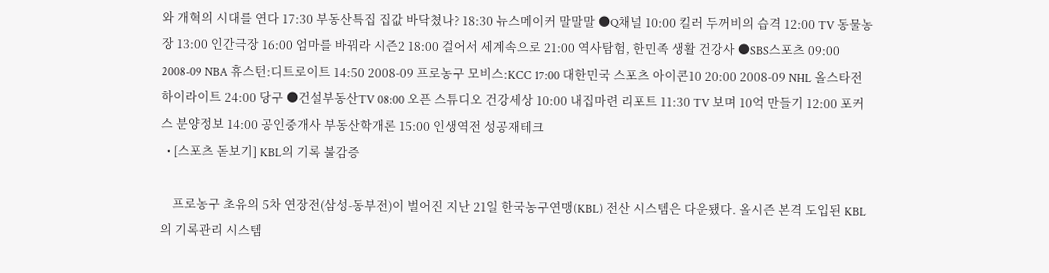와 개혁의 시대를 연다 17:30 부동산특집 집값 바닥쳤나? 18:30 뉴스메이커 말말말 ●Q채널 10:00 킬러 두꺼비의 습격 12:00 TV 동물농장 13:00 인간극장 16:00 엄마를 바꿔라 시즌2 18:00 걸어서 세계속으로 21:00 역사탐험, 한민족 생활 건강사 ●SBS스포츠 09:00 2008-09 NBA 휴스턴:디트로이트 14:50 2008-09 프로농구 모비스:KCC 17:00 대한민국 스포츠 아이콘10 20:00 2008-09 NHL 올스타전 하이라이트 24:00 당구 ●건설부동산TV 08:00 오픈 스튜디오 건강세상 10:00 내집마련 리포트 11:30 TV 보며 10억 만들기 12:00 포커스 분양정보 14:00 공인중개사 부동산학개론 15:00 인생역전 성공재테크
  • [스포츠 돋보기] KBL의 기록 불감증

    프로농구 초유의 5차 연장전(삼성-동부전)이 벌어진 지난 21일 한국농구연맹(KBL) 전산 시스템은 다운됐다. 올시즌 본격 도입된 KBL의 기록관리 시스템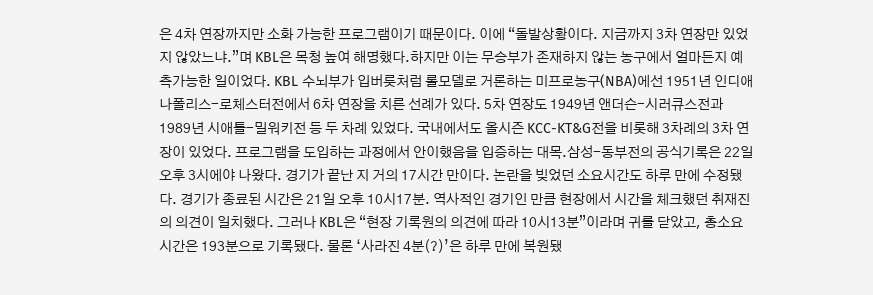은 4차 연장까지만 소화 가능한 프로그램이기 때문이다. 이에 “돌발상황이다. 지금까지 3차 연장만 있었지 않았느냐.”며 KBL은 목청 높여 해명했다.하지만 이는 무승부가 존재하지 않는 농구에서 얼마든지 예측가능한 일이었다. KBL 수뇌부가 입버릇처럼 롤모델로 거론하는 미프로농구(NBA)에선 1951년 인디애나폴리스-로체스터전에서 6차 연장을 치른 선례가 있다. 5차 연장도 1949년 앤더슨-시러큐스전과 1989년 시애틀-밀워키전 등 두 차례 있었다. 국내에서도 올시즌 KCC-KT&G전을 비롯해 3차례의 3차 연장이 있었다. 프로그램을 도입하는 과정에서 안이했음을 입증하는 대목.삼성-동부전의 공식기록은 22일 오후 3시에야 나왔다. 경기가 끝난 지 거의 17시간 만이다. 논란을 빚었던 소요시간도 하루 만에 수정됐다. 경기가 종료된 시간은 21일 오후 10시17분. 역사적인 경기인 만큼 현장에서 시간을 체크했던 취재진의 의견이 일치했다. 그러나 KBL은 “현장 기록원의 의견에 따라 10시13분”이라며 귀를 닫았고, 총소요시간은 193분으로 기록됐다. 물론 ‘사라진 4분(?)’은 하루 만에 복원됐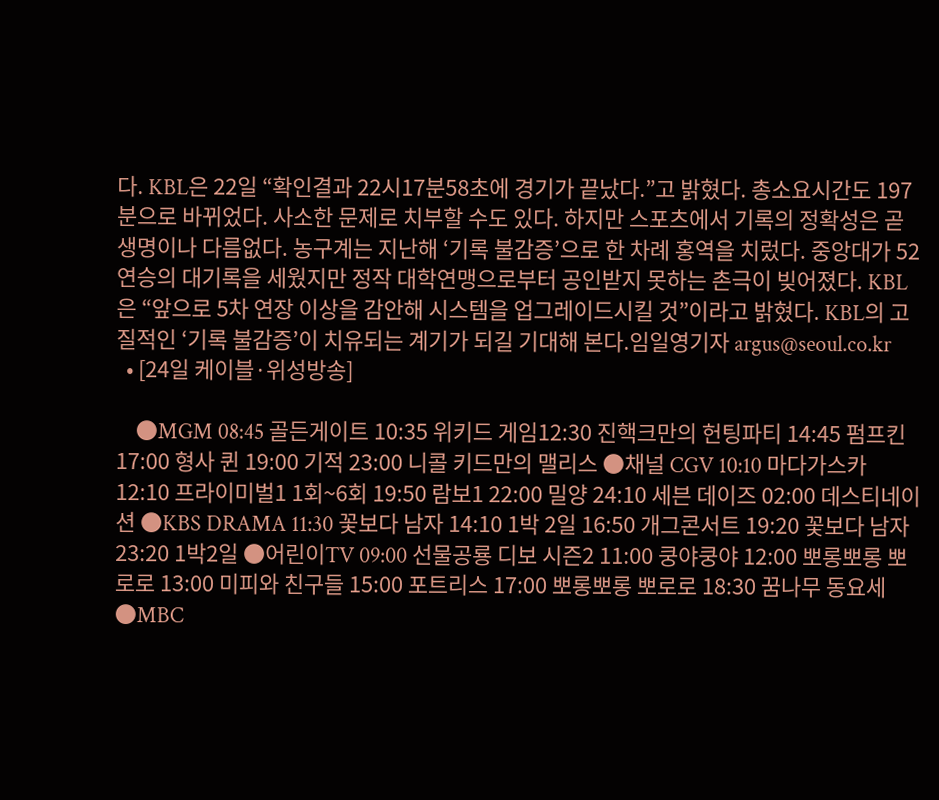다. KBL은 22일 “확인결과 22시17분58초에 경기가 끝났다.”고 밝혔다. 총소요시간도 197분으로 바뀌었다. 사소한 문제로 치부할 수도 있다. 하지만 스포츠에서 기록의 정확성은 곧 생명이나 다름없다. 농구계는 지난해 ‘기록 불감증’으로 한 차례 홍역을 치렀다. 중앙대가 52연승의 대기록을 세웠지만 정작 대학연맹으로부터 공인받지 못하는 촌극이 빚어졌다. KBL은 “앞으로 5차 연장 이상을 감안해 시스템을 업그레이드시킬 것”이라고 밝혔다. KBL의 고질적인 ‘기록 불감증’이 치유되는 계기가 되길 기대해 본다.임일영기자 argus@seoul.co.kr
  • [24일 케이블·위성방송]

    ●MGM 08:45 골든게이트 10:35 위키드 게임12:30 진핵크만의 헌팅파티 14:45 펌프킨 17:00 형사 퀸 19:00 기적 23:00 니콜 키드만의 맬리스 ●채널 CGV 10:10 마다가스카 12:10 프라이미벌1 1회~6회 19:50 람보1 22:00 밀양 24:10 세븐 데이즈 02:00 데스티네이션 ●KBS DRAMA 11:30 꽃보다 남자 14:10 1박 2일 16:50 개그콘서트 19:20 꽃보다 남자 23:20 1박2일 ●어린이TV 09:00 선물공룡 디보 시즌2 11:00 쿵야쿵야 12:00 뽀롱뽀롱 뽀로로 13:00 미피와 친구들 15:00 포트리스 17:00 뽀롱뽀롱 뽀로로 18:30 꿈나무 동요세 ●MBC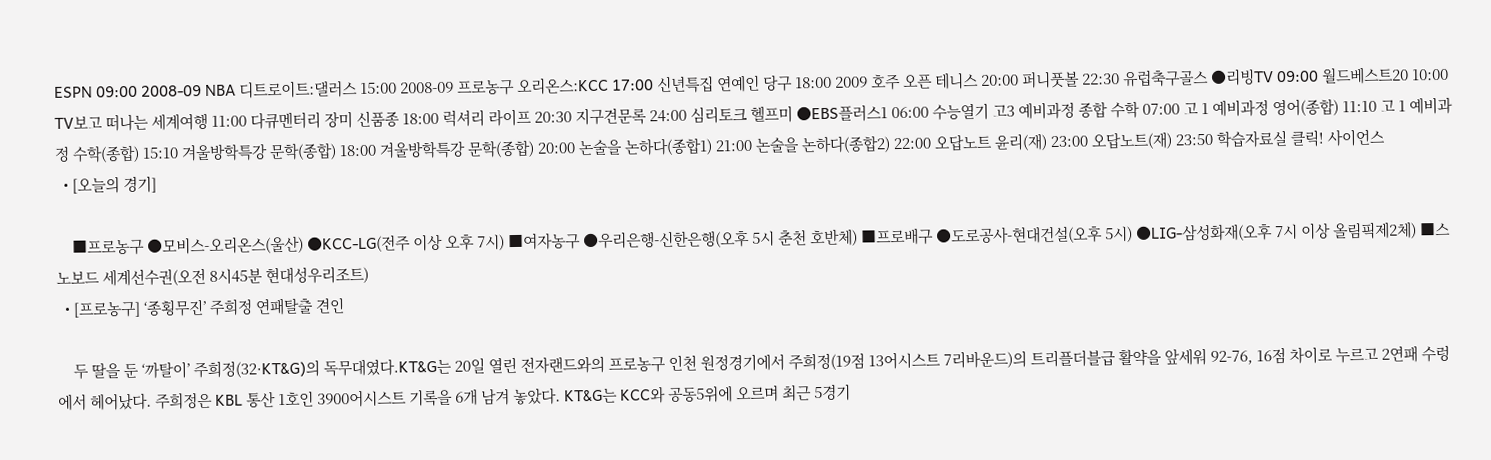ESPN 09:00 2008-09 NBA 디트로이트:댈러스 15:00 2008-09 프로농구 오리온스:KCC 17:00 신년특집 연예인 당구 18:00 2009 호주 오픈 테니스 20:00 퍼니풋볼 22:30 유럽축구골스 ●리빙TV 09:00 월드베스트20 10:00 TV보고 떠나는 세계여행 11:00 다큐멘터리 장미 신품종 18:00 럭셔리 라이프 20:30 지구견문록 24:00 심리토크 헬프미 ●EBS플러스1 06:00 수능열기 고3 예비과정 종합 수학 07:00 고 1 예비과정 영어(종합) 11:10 고 1 예비과정 수학(종합) 15:10 겨울방학특강 문학(종합) 18:00 겨울방학특강 문학(종합) 20:00 논술을 논하다(종합1) 21:00 논술을 논하다(종합2) 22:00 오답노트 윤리(재) 23:00 오답노트(재) 23:50 학습자료실 클릭! 사이언스
  • [오늘의 경기]

    ■프로농구 ●모비스-오리온스(울산) ●KCC-LG(전주 이상 오후 7시) ■여자농구 ●우리은행-신한은행(오후 5시 춘천 호반체) ■프로배구 ●도로공사-현대건설(오후 5시) ●LIG-삼성화재(오후 7시 이상 올림픽제2체) ■스노보드 세계선수권(오전 8시45분 현대성우리조트)
  • [프로농구] ‘종횡무진’ 주희정 연패탈출 견인

    두 딸을 둔 ‘까탈이’ 주희정(32·KT&G)의 독무대였다.KT&G는 20일 열린 전자랜드와의 프로농구 인천 원정경기에서 주희정(19점 13어시스트 7리바운드)의 트리플더블급 활약을 앞세워 92-76, 16점 차이로 누르고 2연패 수렁에서 헤어났다. 주희정은 KBL 통산 1호인 3900어시스트 기록을 6개 남겨 놓았다. KT&G는 KCC와 공동5위에 오르며 최근 5경기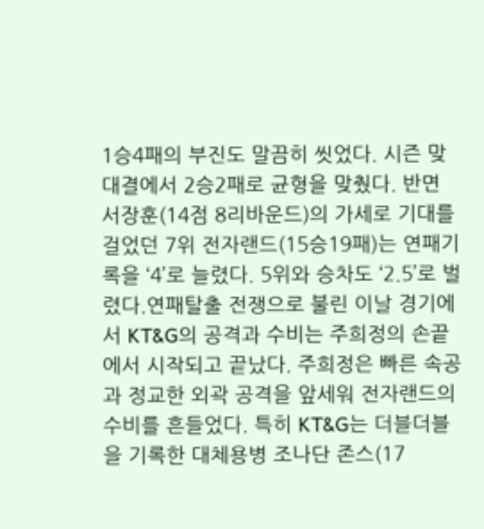1승4패의 부진도 말끔히 씻었다. 시즌 맞대결에서 2승2패로 균형을 맞췄다. 반면 서장훈(14점 8리바운드)의 가세로 기대를 걸었던 7위 전자랜드(15승19패)는 연패기록을 ‘4’로 늘렸다. 5위와 승차도 ‘2.5’로 벌렸다.연패탈출 전쟁으로 불린 이날 경기에서 KT&G의 공격과 수비는 주희정의 손끝에서 시작되고 끝났다. 주희정은 빠른 속공과 정교한 외곽 공격을 앞세워 전자랜드의 수비를 흔들었다. 특히 KT&G는 더블더블을 기록한 대체용병 조나단 존스(17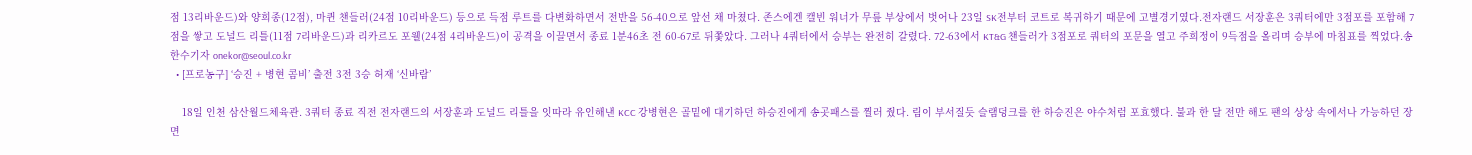점 13리바운드)와 양희종(12점), 마퀸 챈들러(24점 10리바운드) 등으로 득점 루트를 다변화하면서 전반을 56-40으로 앞선 채 마쳤다. 존스에겐 캘빈 워너가 무릎 부상에서 벗어나 23일 SK전부터 코트로 복귀하기 때문에 고별경기였다.전자랜드 서장훈은 3쿼터에만 3점포를 포함해 7점을 쌓고 도널드 리틀(11점 7리바운드)과 리카르도 포웰(24점 4리바운드)이 공격을 이끌면서 종료 1분46초 전 60-67로 뒤쫓았다. 그러나 4쿼터에서 승부는 완전히 갈렸다. 72-63에서 KT&G 챈들러가 3점포로 쿼터의 포문을 열고 주희정이 9득점을 올리며 승부에 마침표를 찍었다.송한수기자 onekor@seoul.co.kr
  • [프로농구] ‘승진 + 병현 콤비’ 출전 3전 3승 허재 ‘신바람’

    18일 인천 삼산월드체육관. 3쿼터 종료 직전 전자랜드의 서장훈과 도널드 리틀을 잇따라 유인해낸 KCC 강병현은 골밑에 대기하던 하승진에게 송곳패스를 찔러 줬다. 림이 부서질듯 슬램덩크를 한 하승진은 야수처럼 포효했다. 불과 한 달 전만 해도 팬의 상상 속에서나 가능하던 장면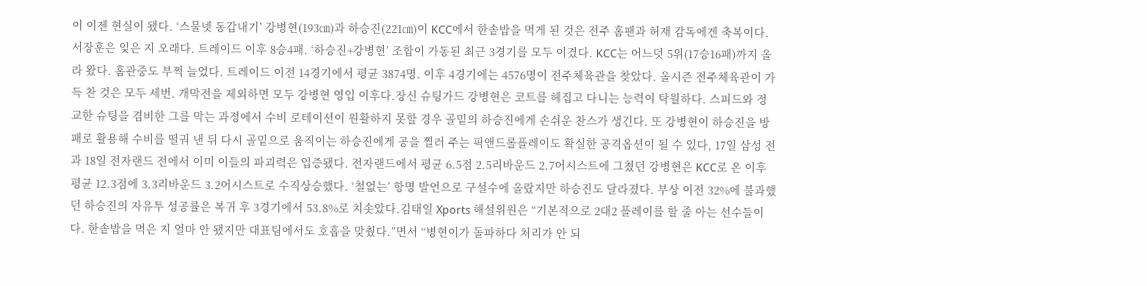이 이젠 현실이 됐다. ‘스물넷 동갑내기’ 강병현(193㎝)과 하승진(221㎝)이 KCC에서 한솥밥을 먹게 된 것은 전주 홈팬과 허재 감독에겐 축복이다. 서장훈은 잊은 지 오래다. 트레이드 이후 8승4패. ‘하승진+강병현’ 조합이 가동된 최근 3경기를 모두 이겼다. KCC는 어느덧 5위(17승16패)까지 올라 왔다. 홈관중도 부쩍 늘었다. 트레이드 이전 14경기에서 평균 3874명. 이후 4경기에는 4576명이 전주체육관을 찾았다. 올시즌 전주체육관이 가득 찬 것은 모두 세번. 개막전을 제외하면 모두 강병현 영입 이후다.장신 슈팅가드 강병현은 코트를 헤집고 다니는 능력이 탁월하다. 스피드와 정교한 슈팅을 겸비한 그를 막는 과정에서 수비 로테이션이 원활하지 못할 경우 골밑의 하승진에게 손쉬운 찬스가 생긴다. 또 강병현이 하승진을 방패로 활용해 수비를 떨궈 낸 뒤 다시 골밑으로 움직이는 하승진에게 공을 찔러 주는 픽앤드롤플레이도 확실한 공격옵션이 될 수 있다, 17일 삼성 전과 18일 전자랜드 전에서 이미 이들의 파괴력은 입증됐다. 전자랜드에서 평균 6.5점 2.5리바운드 2.7어시스트에 그쳤던 강병현은 KCC로 온 이후 평균 12.3점에 3.3리바운드 3.2어시스트로 수직상승했다. ‘철없는’ 항명 발언으로 구설수에 올랐지만 하승진도 달라졌다. 부상 이전 32%에 불과했던 하승진의 자유투 성공률은 복귀 후 3경기에서 53.8%로 치솟았다.김태일 Xports 해설위원은 “기본적으로 2대2 플레이를 할 줄 아는 선수들이다. 한솥밥을 먹은 지 얼마 안 됐지만 대표팀에서도 호흡을 맞췄다.”면서 “병현이가 돌파하다 처리가 안 되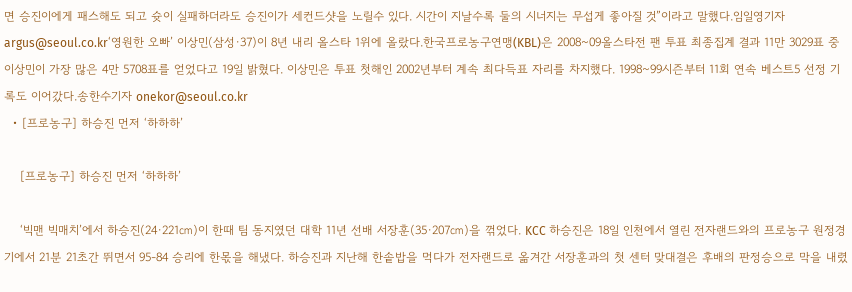면 승진이에게 패스해도 되고 슛이 실패하더라도 승진이가 세컨드샷을 노릴수 있다. 시간이 지날수록 둘의 시너지는 무섭게 좋아질 것”이라고 말했다.임일영기자 argus@seoul.co.kr‘영원한 오빠’ 이상민(삼성·37)이 8년 내리 올스타 1위에 올랐다.한국프로농구연맹(KBL)은 2008~09올스타전 팬 투표 최종집계 결과 11만 3029표 중 이상민이 가장 많은 4만 5708표를 얻었다고 19일 밝혔다. 이상민은 투표 첫해인 2002년부터 계속 최다득표 자리를 차지했다. 1998~99시즌부터 11회 연속 베스트5 선정 기록도 이어갔다.송한수기자 onekor@seoul.co.kr
  • [프로농구] 하승진 먼저 ‘하하하’

    [프로농구] 하승진 먼저 ‘하하하’

    ‘빅맨 빅매치’에서 하승진(24·221㎝)이 한때 팀 동지였던 대학 11년 선배 서장훈(35·207㎝)을 꺾었다. KCC 하승진은 18일 인천에서 열린 전자랜드와의 프로농구 원정경기에서 21분 21초간 뛰면서 95-84 승리에 한몫을 해냈다. 하승진과 지난해 한솥밥을 먹다가 전자랜드로 옮겨간 서장훈과의 첫 센터 맞대결은 후배의 판정승으로 막을 내렸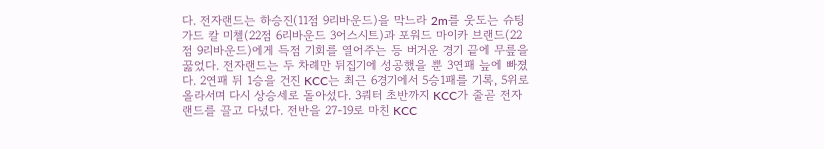다. 전자랜드는 하승진(11점 9리바운드)을 막느라 2m를 웃도는 슈팅가드 칼 미첼(22점 6리바운드 3어스시트)과 포워드 마이카 브랜드(22점 9리바운드)에게 득점 기회를 열어주는 등 버거운 경기 끝에 무릎을 꿇었다. 전자랜드는 두 차례만 뒤집기에 성공했을 뿐 3연패 늪에 빠졌다. 2연패 뒤 1승을 건진 KCC는 최근 6경기에서 5승1패를 기록, 5위로 올라서며 다시 상승세로 돌아섰다. 3쿼터 초반까지 KCC가 줄곧 전자랜드를 끌고 다녔다. 전반을 27-19로 마친 KCC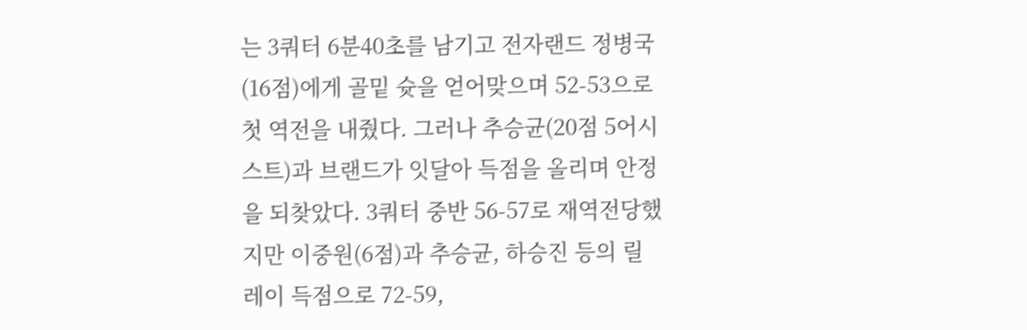는 3쿼터 6분40초를 남기고 전자랜드 정병국(16점)에게 골밑 슛을 얻어맞으며 52-53으로 첫 역전을 내줬다. 그러나 추승균(20점 5어시스트)과 브랜드가 잇달아 득점을 올리며 안정을 되찾았다. 3쿼터 중반 56-57로 재역전당했지만 이중원(6점)과 추승균, 하승진 등의 릴레이 득점으로 72-59,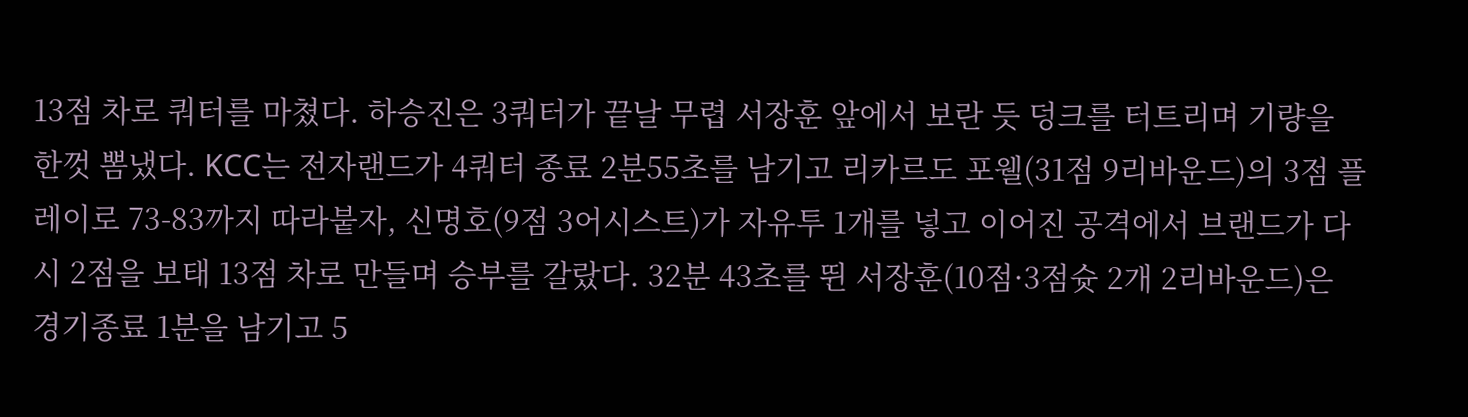13점 차로 쿼터를 마쳤다. 하승진은 3쿼터가 끝날 무렵 서장훈 앞에서 보란 듯 덩크를 터트리며 기량을 한껏 뽐냈다. KCC는 전자랜드가 4쿼터 종료 2분55초를 남기고 리카르도 포웰(31점 9리바운드)의 3점 플레이로 73-83까지 따라붙자, 신명호(9점 3어시스트)가 자유투 1개를 넣고 이어진 공격에서 브랜드가 다시 2점을 보태 13점 차로 만들며 승부를 갈랐다. 32분 43초를 뛴 서장훈(10점·3점슛 2개 2리바운드)은 경기종료 1분을 남기고 5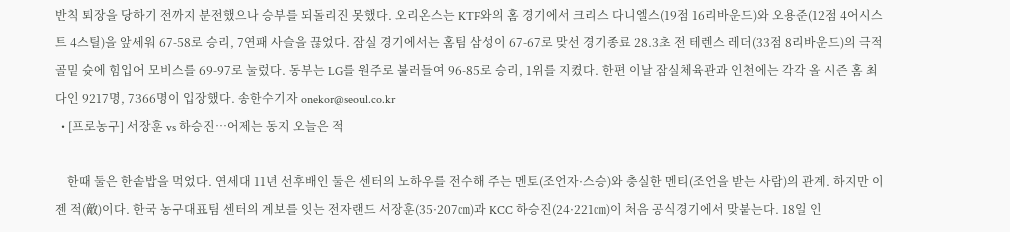반칙 퇴장을 당하기 전까지 분전했으나 승부를 되돌리진 못했다. 오리온스는 KTF와의 홈 경기에서 크리스 다니엘스(19점 16리바운드)와 오용준(12점 4어시스트 4스틸)을 앞세워 67-58로 승리, 7연패 사슬을 끊었다. 잠실 경기에서는 홈팀 삼성이 67-67로 맞선 경기종료 28.3초 전 테렌스 레더(33점 8리바운드)의 극적 골밑 슛에 힘입어 모비스를 69-97로 눌렀다. 동부는 LG를 원주로 불러들여 96-85로 승리, 1위를 지켰다. 한편 이날 잠실체육관과 인천에는 각각 올 시즌 홈 최다인 9217명, 7366명이 입장했다. 송한수기자 onekor@seoul.co.kr
  • [프로농구] 서장훈 vs 하승진…어제는 동지 오늘은 적

    한때 둘은 한솥밥을 먹었다. 연세대 11년 선후배인 둘은 센터의 노하우를 전수해 주는 멘토(조언자·스승)와 충실한 멘티(조언을 받는 사람)의 관계. 하지만 이젠 적(敵)이다. 한국 농구대표팀 센터의 계보를 잇는 전자랜드 서장훈(35·207㎝)과 KCC 하승진(24·221㎝)이 처음 공식경기에서 맞붙는다. 18일 인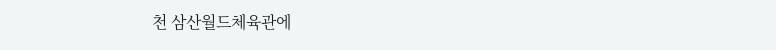천 삼산월드체육관에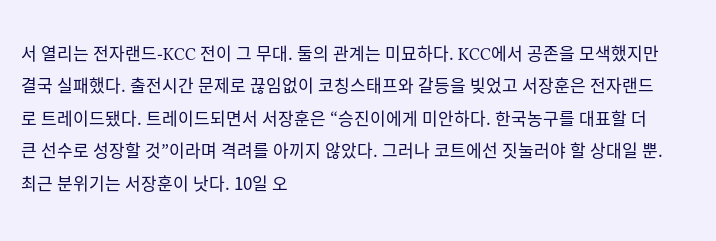서 열리는 전자랜드-KCC 전이 그 무대. 둘의 관계는 미묘하다. KCC에서 공존을 모색했지만 결국 실패했다. 출전시간 문제로 끊임없이 코칭스태프와 갈등을 빚었고 서장훈은 전자랜드로 트레이드됐다. 트레이드되면서 서장훈은 “승진이에게 미안하다. 한국농구를 대표할 더 큰 선수로 성장할 것”이라며 격려를 아끼지 않았다. 그러나 코트에선 짓눌러야 할 상대일 뿐. 최근 분위기는 서장훈이 낫다. 10일 오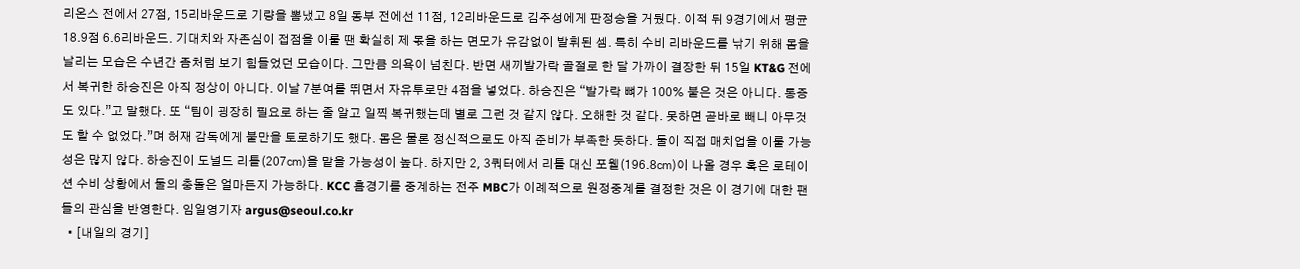리온스 전에서 27점, 15리바운드로 기량을 뽐냈고 8일 동부 전에선 11점, 12리바운드로 김주성에게 판정승을 거뒀다. 이적 뒤 9경기에서 평균 18.9점 6.6리바운드. 기대치와 자존심이 접점을 이룰 땐 확실히 제 몫을 하는 면모가 유감없이 발휘된 셈. 특히 수비 리바운드를 낚기 위해 몸을 날리는 모습은 수년간 좀처럼 보기 힘들었던 모습이다. 그만큼 의욕이 넘친다. 반면 새끼발가락 골절로 한 달 가까이 결장한 뒤 15일 KT&G 전에서 복귀한 하승진은 아직 정상이 아니다. 이날 7분여를 뛰면서 자유투로만 4점을 넣었다. 하승진은 “발가락 뼈가 100% 붙은 것은 아니다. 통증도 있다.”고 말했다. 또 “팀이 굉장히 필요로 하는 줄 알고 일찍 복귀했는데 별로 그런 것 같지 않다. 오해한 것 같다. 못하면 곧바로 빼니 아무것도 할 수 없었다.”며 허재 감독에게 불만을 토로하기도 했다. 몸은 물론 정신적으로도 아직 준비가 부족한 듯하다. 둘이 직접 매치업을 이룰 가능성은 많지 않다. 하승진이 도널드 리틀(207㎝)을 맡을 가능성이 높다. 하지만 2, 3쿼터에서 리틀 대신 포웰(196.8㎝)이 나올 경우 혹은 로테이션 수비 상황에서 둘의 충돌은 얼마든지 가능하다. KCC 홈경기를 중계하는 전주 MBC가 이례적으로 원정중계를 결정한 것은 이 경기에 대한 팬들의 관심을 반영한다. 임일영기자 argus@seoul.co.kr
  • [내일의 경기]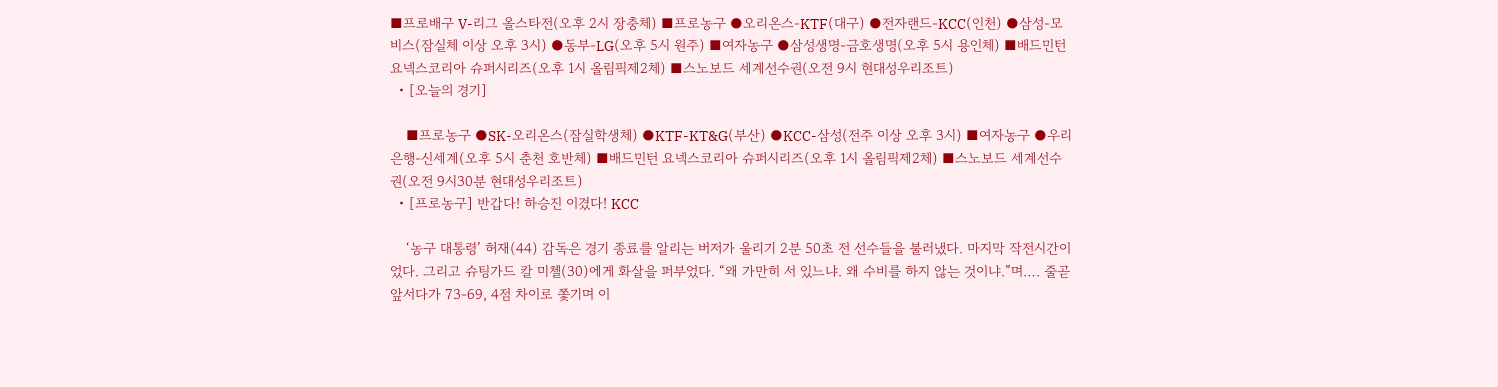■프로배구 V-리그 올스타전(오후 2시 장충체) ■프로농구 ●오리온스-KTF(대구) ●전자랜드-KCC(인천) ●삼성-모비스(잠실체 이상 오후 3시) ●동부-LG(오후 5시 원주) ■여자농구 ●삼성생명-금호생명(오후 5시 용인체) ■배드민턴 요넥스코리아 슈퍼시리즈(오후 1시 올림픽제2체) ■스노보드 세계선수권(오전 9시 현대성우리조트)
  • [오늘의 경기]

    ■프로농구 ●SK-오리온스(잠실학생체) ●KTF-KT&G(부산) ●KCC-삼성(전주 이상 오후 3시) ■여자농구 ●우리은행-신세계(오후 5시 춘천 호반체) ■배드민턴 요넥스코리아 슈퍼시리즈(오후 1시 올림픽제2체) ■스노보드 세계선수권(오전 9시30분 현대성우리조트)
  • [프로농구] 반갑다! 하승진 이겼다! KCC

    ‘농구 대통령’ 허재(44) 감독은 경기 종료를 알리는 버저가 울리기 2분 50초 전 선수들을 불러냈다. 마지막 작전시간이었다. 그리고 슈팅가드 칼 미첼(30)에게 화살을 퍼부었다. “왜 가만히 서 있느냐. 왜 수비를 하지 않는 것이냐.”며…. 줄곧 앞서다가 73-69, 4점 차이로 쫓기며 이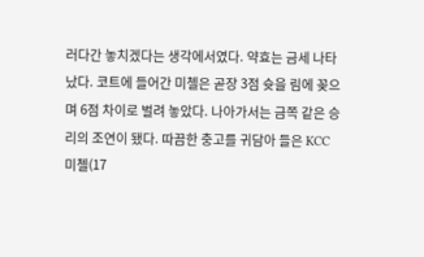러다간 놓치겠다는 생각에서였다. 약효는 금세 나타났다. 코트에 들어간 미첼은 곧장 3점 슛을 림에 꽂으며 6점 차이로 벌려 놓았다. 나아가서는 금쪽 같은 승리의 조연이 됐다. 따끔한 충고를 귀담아 들은 KCC 미첼(17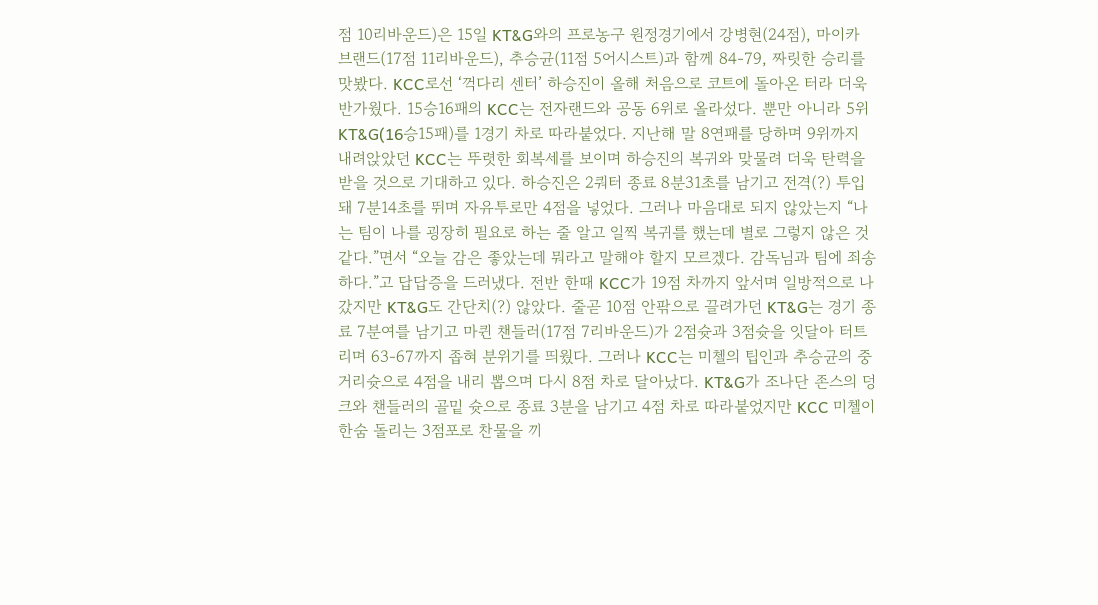점 10리바운드)은 15일 KT&G와의 프로농구 원정경기에서 강병현(24점), 마이카 브랜드(17점 11리바운드), 추승균(11점 5어시스트)과 함께 84-79, 짜릿한 승리를 맛봤다. KCC로선 ‘꺽다리 센터’ 하승진이 올해 처음으로 코트에 돌아온 터라 더욱 반가웠다. 15승16패의 KCC는 전자랜드와 공동 6위로 올라섰다. 뿐만 아니라 5위 KT&G(16승15패)를 1경기 차로 따라붙었다. 지난해 말 8연패를 당하며 9위까지 내려앉았던 KCC는 뚜렷한 회복세를 보이며 하승진의 복귀와 맞물려 더욱 탄력을 받을 것으로 기대하고 있다. 하승진은 2쿼터 종료 8분31초를 남기고 전격(?) 투입돼 7분14초를 뛰며 자유투로만 4점을 넣었다. 그러나 마음대로 되지 않았는지 “나는 팀이 나를 굉장히 필요로 하는 줄 알고 일찍 복귀를 했는데 별로 그렇지 않은 것 같다.”면서 “오늘 감은 좋았는데 뭐라고 말해야 할지 모르겠다. 감독님과 팀에 죄송하다.”고 답답증을 드러냈다. 전반 한때 KCC가 19점 차까지 앞서며 일방적으로 나갔지만 KT&G도 간단치(?) 않았다. 줄곧 10점 안팎으로 끌려가던 KT&G는 경기 종료 7분여를 남기고 마퀸 챈들러(17점 7리바운드)가 2점슛과 3점슛을 잇달아 터트리며 63-67까지 좁혀 분위기를 띄웠다. 그러나 KCC는 미첼의 팁인과 추승균의 중거리슛으로 4점을 내리 뽑으며 다시 8점 차로 달아났다. KT&G가 조나단 존스의 덩크와 챈들러의 골밑 슛으로 종료 3분을 남기고 4점 차로 따라붙었지만 KCC 미첼이 한숨 돌리는 3점포로 찬물을 끼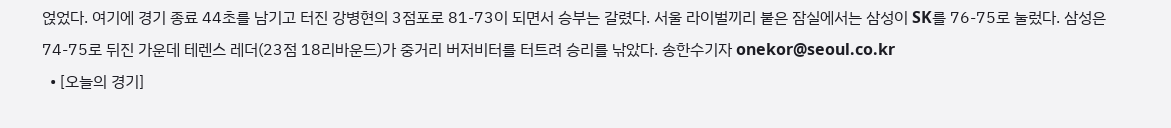얹었다. 여기에 경기 종료 44초를 남기고 터진 강병현의 3점포로 81-73이 되면서 승부는 갈렸다. 서울 라이벌끼리 붙은 잠실에서는 삼성이 SK를 76-75로 눌렀다. 삼성은 74-75로 뒤진 가운데 테렌스 레더(23점 18리바운드)가 중거리 버저비터를 터트려 승리를 낚았다. 송한수기자 onekor@seoul.co.kr
  • [오늘의 경기]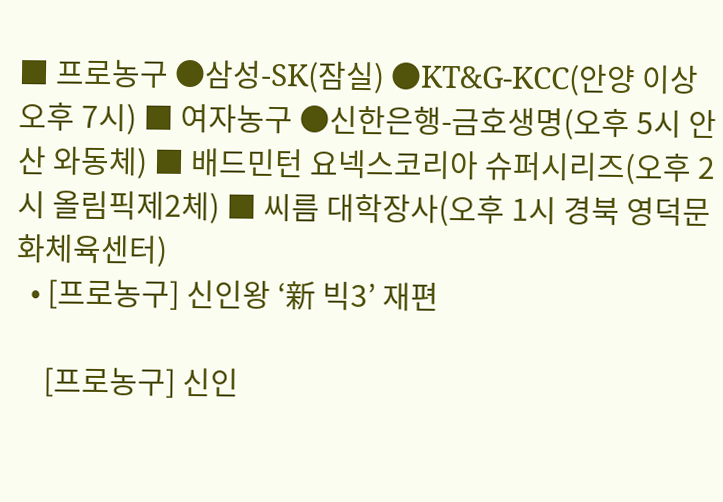■ 프로농구 ●삼성-SK(잠실) ●KT&G-KCC(안양 이상 오후 7시) ■ 여자농구 ●신한은행-금호생명(오후 5시 안산 와동체) ■ 배드민턴 요넥스코리아 슈퍼시리즈(오후 2시 올림픽제2체) ■ 씨름 대학장사(오후 1시 경북 영덕문화체육센터)
  • [프로농구] 신인왕 ‘新 빅3’ 재편

    [프로농구] 신인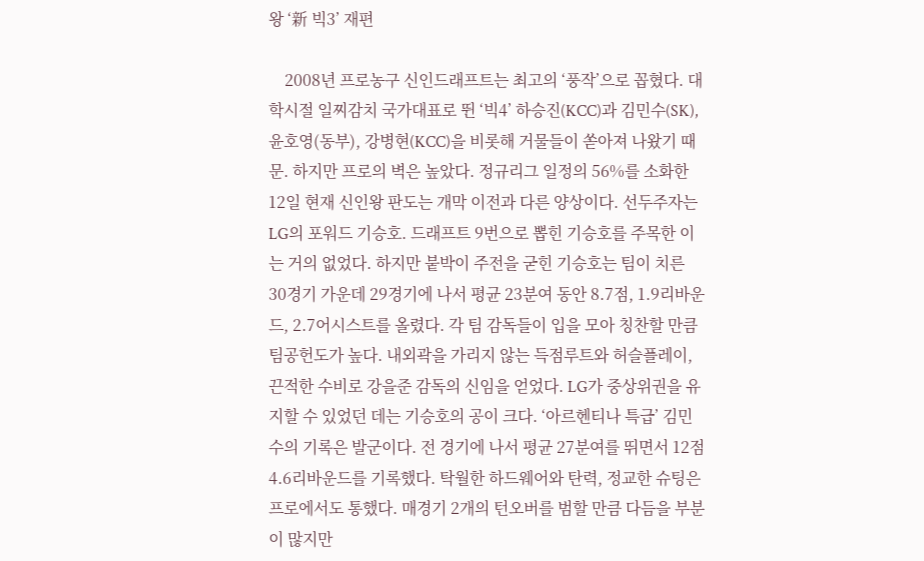왕 ‘新 빅3’ 재편

    2008년 프로농구 신인드래프트는 최고의 ‘풍작’으로 꼽혔다. 대학시절 일찌감치 국가대표로 뛴 ‘빅4’ 하승진(KCC)과 김민수(SK), 윤호영(동부), 강병현(KCC)을 비롯해 거물들이 쏟아져 나왔기 때문. 하지만 프로의 벽은 높았다. 정규리그 일정의 56%를 소화한 12일 현재 신인왕 판도는 개막 이전과 다른 양상이다. 선두주자는 LG의 포워드 기승호. 드래프트 9번으로 뽑힌 기승호를 주목한 이는 거의 없었다. 하지만 붙박이 주전을 굳힌 기승호는 팀이 치른 30경기 가운데 29경기에 나서 평균 23분여 동안 8.7점, 1.9리바운드, 2.7어시스트를 올렸다. 각 팀 감독들이 입을 모아 칭찬할 만큼 팀공헌도가 높다. 내외곽을 가리지 않는 득점루트와 허슬플레이, 끈적한 수비로 강을준 감독의 신임을 얻었다. LG가 중상위권을 유지할 수 있었던 데는 기승호의 공이 크다. ‘아르헨티나 특급’ 김민수의 기록은 발군이다. 전 경기에 나서 평균 27분여를 뛰면서 12점 4.6리바운드를 기록했다. 탁월한 하드웨어와 탄력, 정교한 슈팅은 프로에서도 통했다. 매경기 2개의 턴오버를 범할 만큼 다듬을 부분이 많지만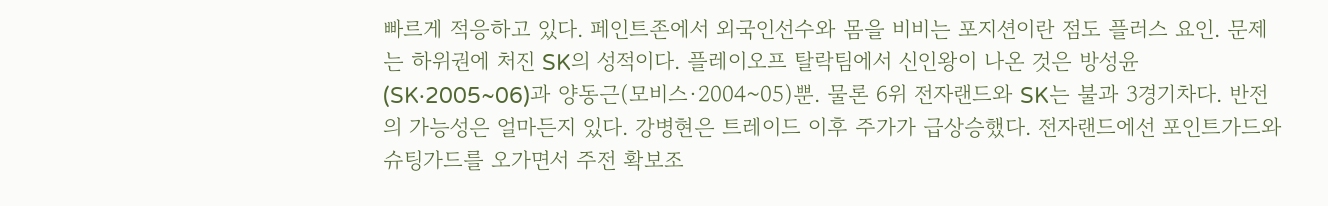빠르게 적응하고 있다. 페인트존에서 외국인선수와 몸을 비비는 포지션이란 점도 플러스 요인. 문제는 하위권에 처진 SK의 성적이다. 플레이오프 탈락팀에서 신인왕이 나온 것은 방성윤(SK·2005~06)과 양동근(모비스·2004~05)뿐. 물론 6위 전자랜드와 SK는 불과 3경기차다. 반전의 가능성은 얼마든지 있다. 강병현은 트레이드 이후 주가가 급상승했다. 전자랜드에선 포인트가드와 슈팅가드를 오가면서 주전 확보조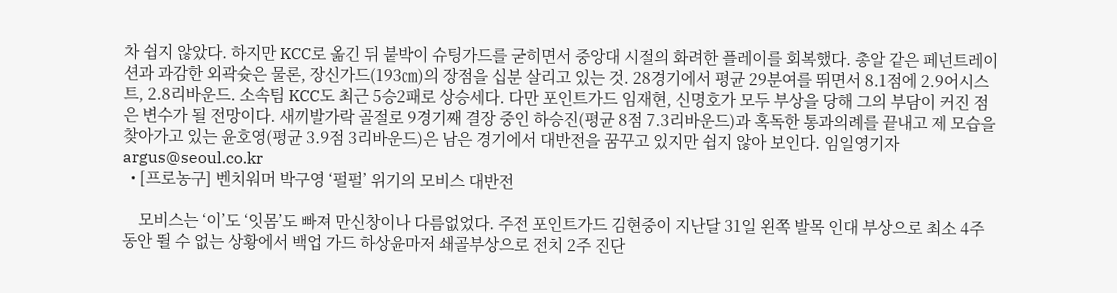차 쉽지 않았다. 하지만 KCC로 옮긴 뒤 붙박이 슈팅가드를 굳히면서 중앙대 시절의 화려한 플레이를 회복했다. 총알 같은 페넌트레이션과 과감한 외곽슛은 물론, 장신가드(193㎝)의 장점을 십분 살리고 있는 것. 28경기에서 평균 29분여를 뛰면서 8.1점에 2.9어시스트, 2.8리바운드. 소속팀 KCC도 최근 5승2패로 상승세다. 다만 포인트가드 임재현, 신명호가 모두 부상을 당해 그의 부담이 커진 점은 변수가 될 전망이다. 새끼발가락 골절로 9경기째 결장 중인 하승진(평균 8점 7.3리바운드)과 혹독한 통과의례를 끝내고 제 모습을 찾아가고 있는 윤호영(평균 3.9점 3리바운드)은 남은 경기에서 대반전을 꿈꾸고 있지만 쉽지 않아 보인다. 임일영기자 argus@seoul.co.kr
  • [프로농구] 벤치워머 박구영 ‘펄펄’ 위기의 모비스 대반전

    모비스는 ‘이’도 ‘잇몸’도 빠져 만신창이나 다름없었다. 주전 포인트가드 김현중이 지난달 31일 왼쪽 발목 인대 부상으로 최소 4주 동안 뛸 수 없는 상황에서 백업 가드 하상윤마저 쇄골부상으로 전치 2주 진단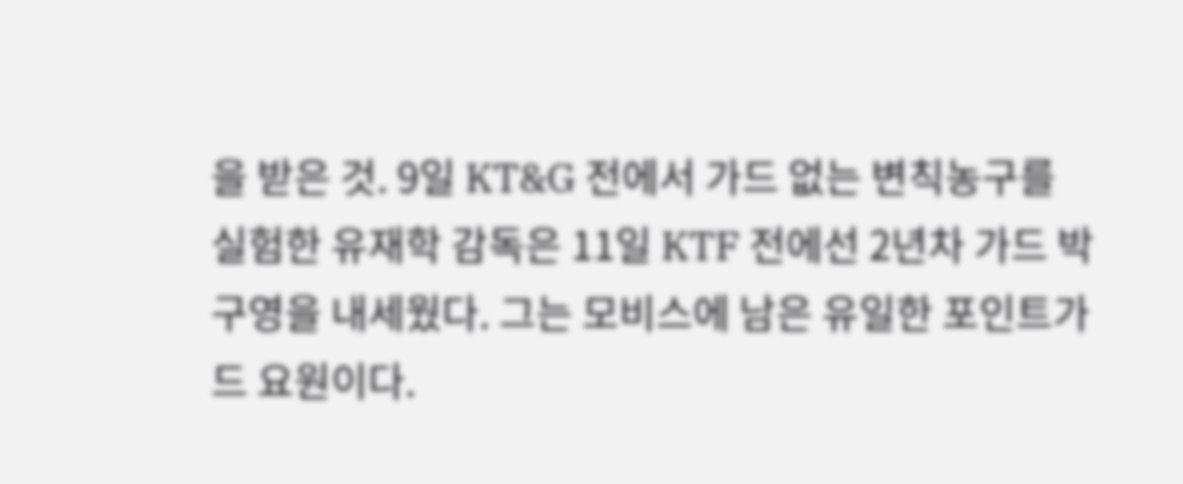을 받은 것. 9일 KT&G 전에서 가드 없는 변칙농구를 실험한 유재학 감독은 11일 KTF 전에선 2년차 가드 박구영을 내세웠다. 그는 모비스에 남은 유일한 포인트가드 요원이다.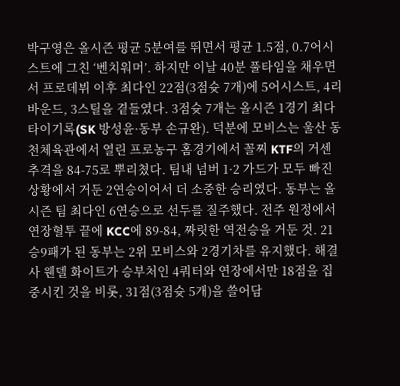박구영은 올시즌 평균 5분여를 뛰면서 평균 1.5점, 0.7어시스트에 그친 ‘벤치워머’. 하지만 이날 40분 풀타임을 채우면서 프로데뷔 이후 최다인 22점(3점슛 7개)에 5어시스트, 4리바운드, 3스틸을 곁들였다. 3점슛 7개는 올시즌 1경기 최다 타이기록(SK 방성윤·동부 손규완). 덕분에 모비스는 울산 동천체육관에서 열린 프로농구 홈경기에서 꼴찌 KTF의 거센 추격을 84-75로 뿌리쳤다. 팀내 넘버 1·2 가드가 모두 빠진 상황에서 거둔 2연승이어서 더 소중한 승리였다. 동부는 올시즌 팀 최다인 6연승으로 선두를 질주했다. 전주 원정에서 연장혈투 끝에 KCC에 89-84, 짜릿한 역전승을 거둔 것. 21승9패가 된 동부는 2위 모비스와 2경기차를 유지했다. 해결사 웬델 화이트가 승부처인 4쿼터와 연장에서만 18점을 집중시킨 것을 비롯, 31점(3점슛 5개)을 쓸어담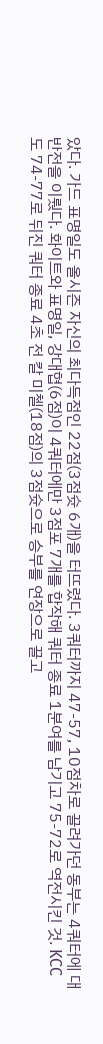았다. 가드 표명일도 올시즌 자신의 최다득점인 22점(3점슛 6개)을 터뜨렸다. 3쿼터까지 47-57, 10점차로 끌려가던 동부는 4쿼터에 대반전을 이뤘다. 화이트와 표명일, 강대협(6점)이 4쿼터에만 3점포 7개를 합작해 쿼터 종료 1분여를 남기고 75-72로 역전시킨 것. KCC도 74-77로 뒤진 쿼터 종료 4초 전 칼 미첼(18점)의 3점슛으로 승부를 연장으로 끌고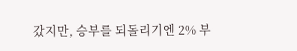갔지만, 승부를 되돌리기엔 2% 부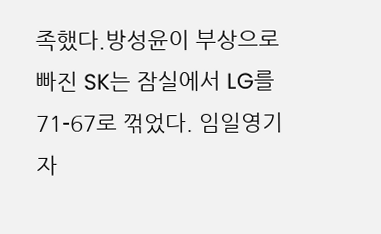족했다.방성윤이 부상으로 빠진 SK는 잠실에서 LG를 71-67로 꺾었다. 임일영기자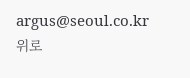argus@seoul.co.kr
위로